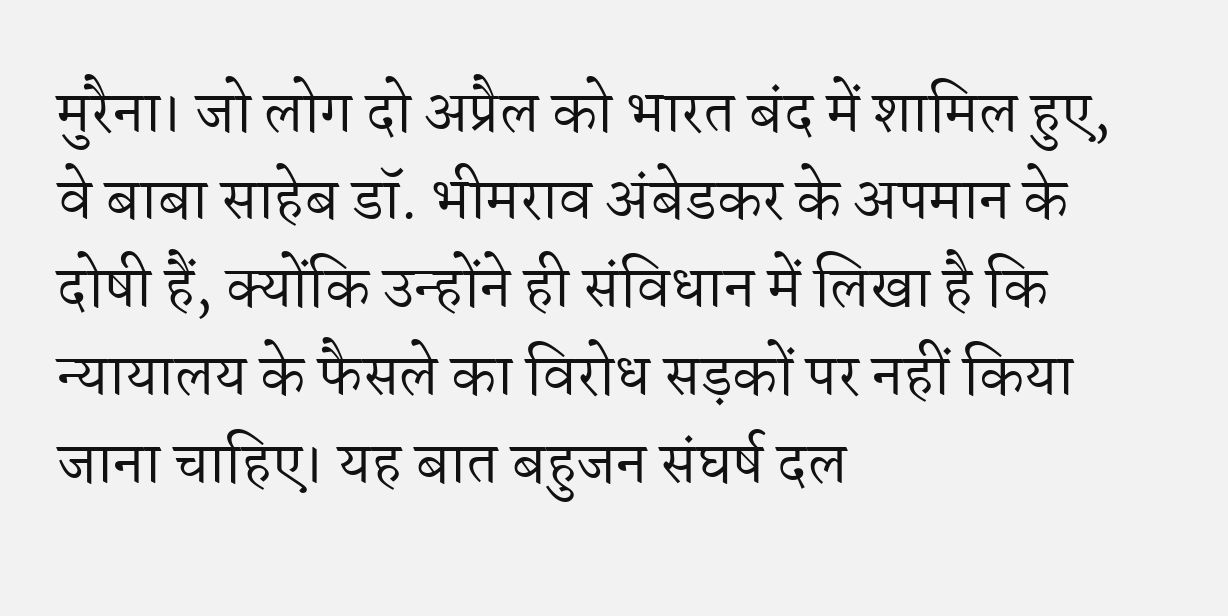मुरैना। जो लोग दो अप्रैल को भारत बंद में शामिल हुए, वे बाबा साहेब डॉ. भीमराव अंबेडकर के अपमान के दोषी हैं, क्योंकि उन्होंने ही संविधान में लिखा है कि न्यायालय के फैसले का विरोध सड़कों पर नहीं किया जाना चाहिए। यह बात बहुजन संघर्ष दल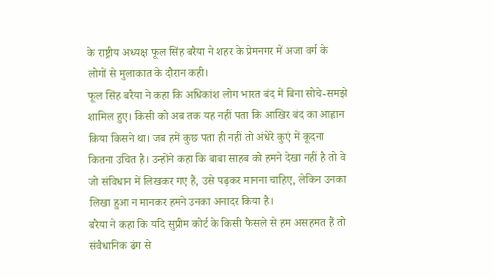के राष्ट्रीय अध्यक्ष फूल सिंह बरैया ने शहर के प्रेमनगर में अजा वर्ग के लोगों से मुलाकात के दौरान कही।
फूल सिंह बरैया ने कहा कि अधिकांश लोग भारत बंद में बिना सोचे-समझे शामिल हुए। किसी को अब तक यह नहीं पता कि आखिर बंद का आह्वान किया किसने था। जब हमें कुछ पता ही नहीं तो अंधेरे कुएं में कूदना कितना उचित है। उन्होंने कहा कि बाबा साहब को हमने देखा नहीं है तो वे जो संविधान में लिखकर गए हैं, उसे पढ़कर मानना चाहिए, लेकिन उनका लिखा हुआ न मानकर हमने उनका अनादर किया है।
बरैया ने कहा कि यदि सुप्रीम कोर्ट के किसी फैसले से हम असहमत हैं तो संवैधानिक ढंग से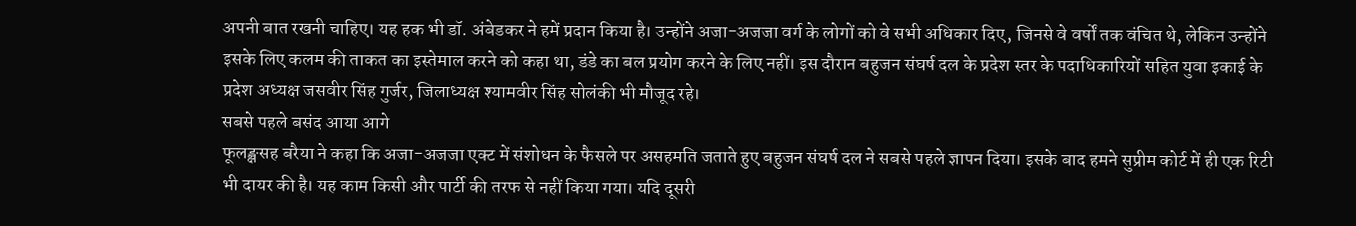अपनी बात रखनी चाहिए। यह हक भी डॉ. अंबेडकर ने हमें प्रदान किया है। उन्होंने अजा-अजजा वर्ग के लोगों को वे सभी अधिकार दिए, जिनसे वे वर्षों तक वंचित थे, लेकिन उन्होंने इसके लिए कलम की ताकत का इस्तेमाल करने को कहा था, डंडे का बल प्रयोग करने के लिए नहीं। इस दौरान बहुजन संघर्ष दल के प्रदेश स्तर के पदाधिकारियों सहित युवा इकाई के प्रदेश अध्यक्ष जसवीर सिंह गुर्जर, जिलाध्यक्ष श्यामवीर सिंह सोलंकी भी मौजूद रहे।
सबसे पहले बसंद आया आगे
फूलङ्क्षसह बरैया ने कहा कि अजा-अजजा एक्ट में संशोधन के फैसले पर असहमति जताते हुए बहुजन संघर्ष दल ने सबसे पहले ज्ञापन दिया। इसके बाद हमने सुप्रीम कोर्ट में ही एक रिटी भी दायर की है। यह काम किसी और पार्टी की तरफ से नहीं किया गया। यदि दूसरी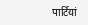पार्टियां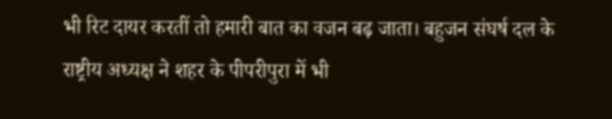भी रिट दायर करतीं तो हमारी बात का वजन बढ़ जाता। बहुजन संघर्ष दल के राष्ट्रीय अध्यक्ष ने शहर के पीपरीपुरा में भी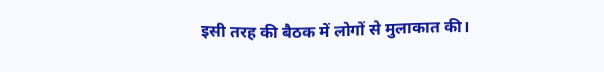इसी तरह की बैठक में लोगों से मुलाकात की।